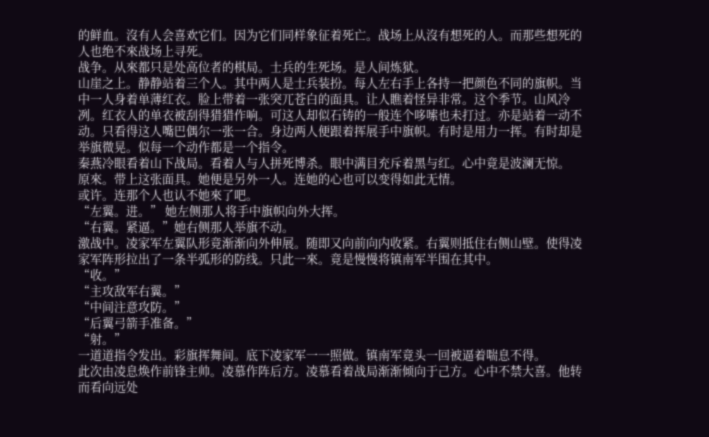的鲜血。沒有人会喜欢它们。因为它们同样象征着死亡。战场上从沒有想死的人。而那些想死的人也绝不來战场上寻死。
战争。从來都只是处高位者的棋局。士兵的生死场。是人间炼狱。
山崖之上。静静站着三个人。其中两人是士兵装扮。每人左右手上各持一把颜色不同的旗帜。当中一人身着单薄红衣。脸上带着一张突兀苍白的面具。让人瞧着怪异非常。这个季节。山风冷冽。红衣人的单衣被刮得猎猎作响。可这人却似石铸的一般连个哆嗦也未打过。亦是站着一动不动。只看得这人嘴巴偶尔一张一合。身边两人便跟着挥展手中旗帜。有时是用力一挥。有时却是举旗微晃。似每一个动作都是一个指令。
秦燕冷眼看着山下战局。看着人与人拼死博杀。眼中满目充斥着黑与红。心中竟是波澜无惊。
原來。带上这张面具。她便是另外一人。连她的心也可以变得如此无情。
或许。连那个人也认不她來了吧。
“左翼。进。” 她左侧那人将手中旗帜向外大挥。
“右翼。紧逼。”她右侧那人举旗不动。
激战中。凌家军左翼队形竟渐渐向外伸展。随即又向前向内收紧。右翼则抵住右侧山壁。使得凌家军阵形拉出了一条半弧形的防线。只此一來。竟是慢慢将镇南军半围在其中。
“收。”
“主攻敌军右翼。”
“中间注意攻防。”
“后翼弓箭手准备。”
“射。”
一道道指令发出。彩旗挥舞间。底下凌家军一一照做。镇南军竟头一回被逼着喘息不得。
此次由凌息焕作前锋主帅。凌慕作阵后方。凌慕看着战局渐渐倾向于己方。心中不禁大喜。他转而看向远处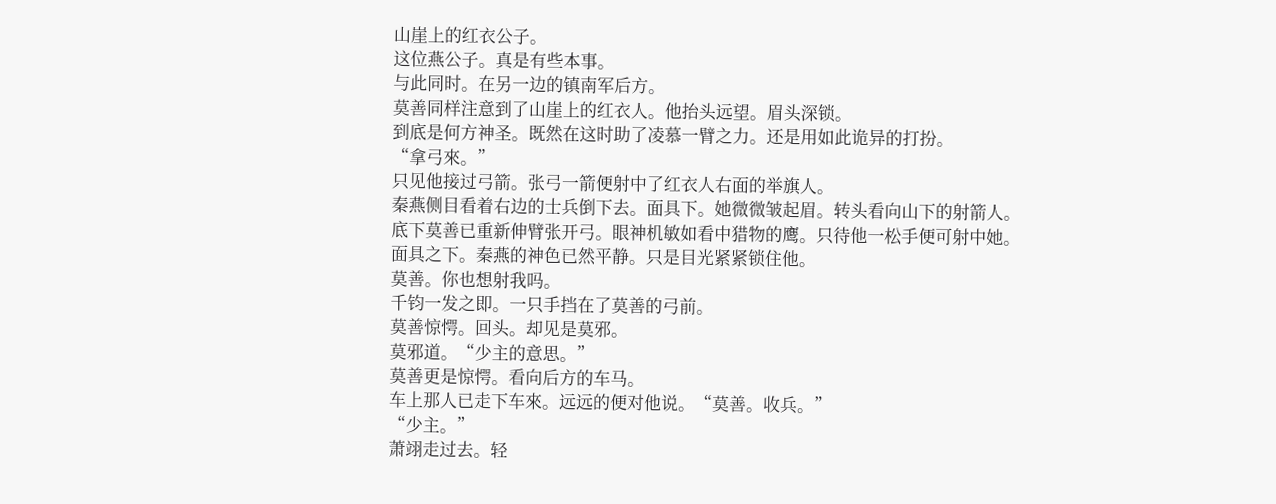山崖上的红衣公子。
这位燕公子。真是有些本事。
与此同时。在另一边的镇南军后方。
莫善同样注意到了山崖上的红衣人。他抬头远望。眉头深锁。
到底是何方神圣。既然在这时助了凌慕一臂之力。还是用如此诡异的打扮。
“拿弓來。”
只见他接过弓箭。张弓一箭便射中了红衣人右面的举旗人。
秦燕侧目看着右边的士兵倒下去。面具下。她微微皱起眉。转头看向山下的射箭人。
底下莫善已重新伸臂张开弓。眼神机敏如看中猎物的鹰。只待他一松手便可射中她。
面具之下。秦燕的神色已然平静。只是目光紧紧锁住他。
莫善。你也想射我吗。
千钧一发之即。一只手挡在了莫善的弓前。
莫善惊愕。回头。却见是莫邪。
莫邪道。“少主的意思。”
莫善更是惊愕。看向后方的车马。
车上那人已走下车來。远远的便对他说。“莫善。收兵。”
“少主。”
萧翊走过去。轻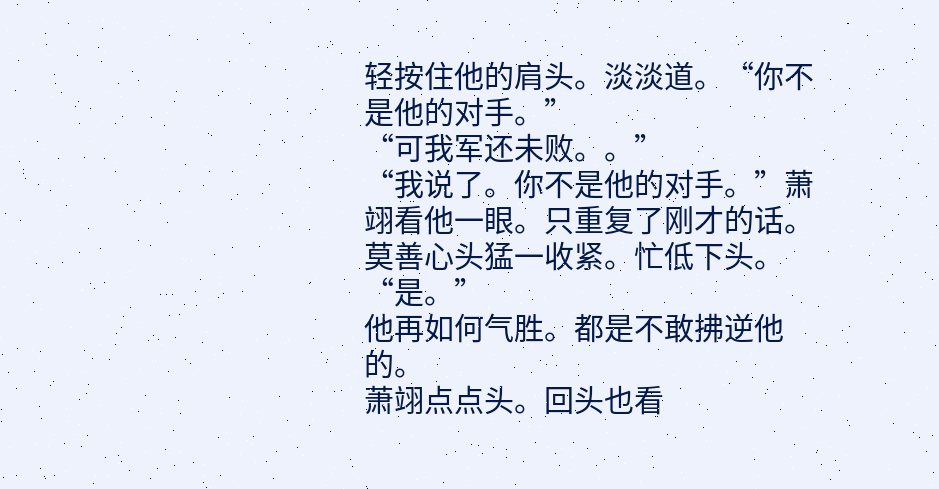轻按住他的肩头。淡淡道。“你不是他的对手。”
“可我军还未败。。”
“我说了。你不是他的对手。”萧翊看他一眼。只重复了刚才的话。
莫善心头猛一收紧。忙低下头。“是。”
他再如何气胜。都是不敢拂逆他的。
萧翊点点头。回头也看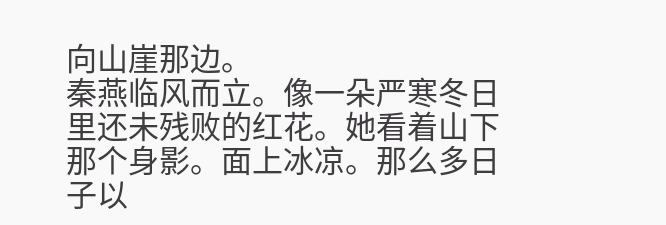向山崖那边。
秦燕临风而立。像一朵严寒冬日里还未残败的红花。她看着山下那个身影。面上冰凉。那么多日子以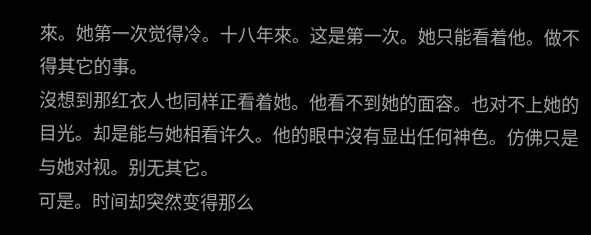來。她第一次觉得冷。十八年來。这是第一次。她只能看着他。做不得其它的事。
沒想到那红衣人也同样正看着她。他看不到她的面容。也对不上她的目光。却是能与她相看许久。他的眼中沒有显出任何神色。仿佛只是与她对视。别无其它。
可是。时间却突然变得那么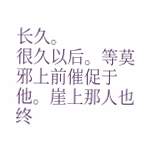长久。
很久以后。等莫邪上前催促于他。崖上那人也终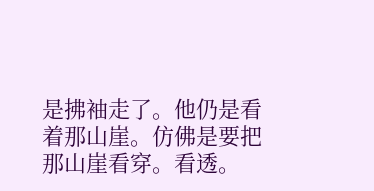是拂袖走了。他仍是看着那山崖。仿佛是要把那山崖看穿。看透。